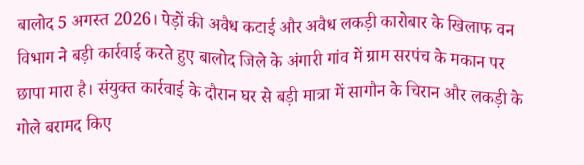बालोद 5 अगस्त 2026। पेड़ों की अवैध कटाई और अवैध लकड़ी कारोबार के खिलाफ वन विभाग ने बड़ी कार्रवाई करते हुए बालोद जिले के अंगारी गांव में ग्राम सरपंच के मकान पर छापा मारा है। संयुक्त कार्रवाई के दौरान घर से बड़ी मात्रा में सागौन के चिरान और लकड़ी के गोले बरामद किए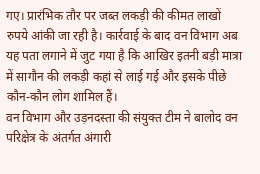गए। प्रारंभिक तौर पर जब्त लकड़ी की कीमत लाखों रुपये आंकी जा रही है। कार्रवाई के बाद वन विभाग अब यह पता लगाने में जुट गया है कि आखिर इतनी बड़ी मात्रा में सागौन की लकड़ी कहां से लाई गई और इसके पीछे कौन-कौन लोग शामिल हैं।
वन विभाग और उड़नदस्ता की संयुक्त टीम ने बालोद वन परिक्षेत्र के अंतर्गत अंगारी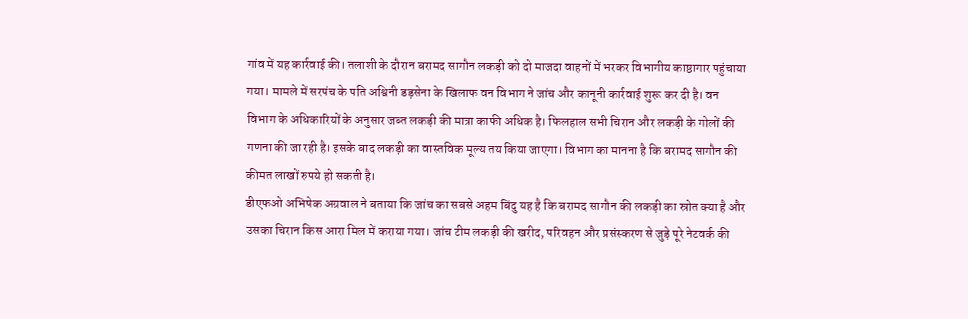गांव में यह कार्रवाई की। तलाशी के दौरान बरामद सागौन लकड़ी को दो माजदा वाहनों में भरकर विभागीय काष्ठागार पहुंचाया गया। मामले में सरपंच के पति अश्विनी डड़सेना के खिलाफ वन विभाग ने जांच और कानूनी कार्रवाई शुरू कर दी है। वन विभाग के अधिकारियों के अनुसार जब्त लकड़ी की मात्रा काफी अधिक है। फिलहाल सभी चिरान और लकड़ी के गोलों की गणना की जा रही है। इसके बाद लकड़ी का वास्तविक मूल्य तय किया जाएगा। विभाग का मानना है कि बरामद सागौन की कीमत लाखों रुपये हो सकती है।
डीएफओ अभिषेक अग्रवाल ने बताया कि जांच का सबसे अहम बिंदु यह है कि बरामद सागौन की लकड़ी का स्रोत क्या है और उसका चिरान किस आरा मिल में कराया गया। जांच टीम लकड़ी की खरीद, परिवहन और प्रसंस्करण से जुड़े पूरे नेटवर्क की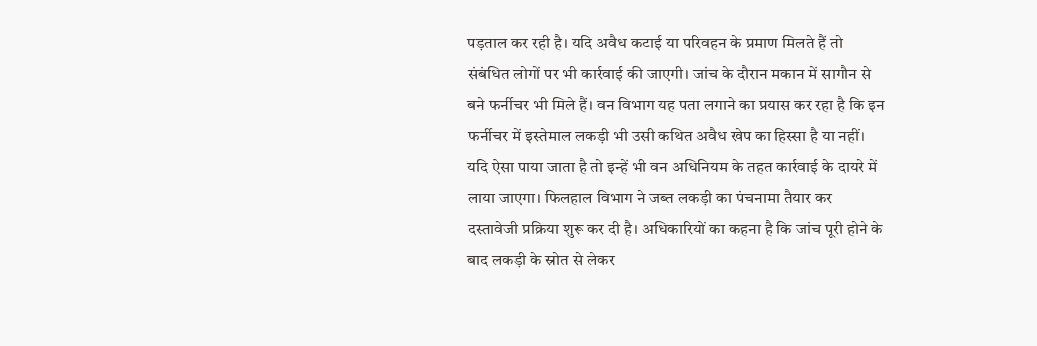पड़ताल कर रही है। यदि अवैध कटाई या परिवहन के प्रमाण मिलते हैं तो संबंधित लोगों पर भी कार्रवाई की जाएगी। जांच के दौरान मकान में सागौन से बने फर्नीचर भी मिले हैं। वन विभाग यह पता लगाने का प्रयास कर रहा है कि इन फर्नीचर में इस्तेमाल लकड़ी भी उसी कथित अवैध खेप का हिस्सा है या नहीं।
यदि ऐसा पाया जाता है तो इन्हें भी वन अधिनियम के तहत कार्रवाई के दायरे में लाया जाएगा। फिलहाल विभाग ने जब्त लकड़ी का पंचनामा तैयार कर दस्तावेजी प्रक्रिया शुरू कर दी है। अधिकारियों का कहना है कि जांच पूरी होने के बाद लकड़ी के स्रोत से लेकर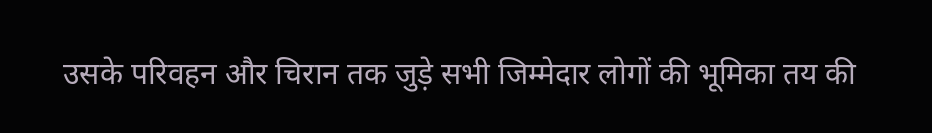उसके परिवहन और चिरान तक जुड़े सभी जिम्मेदार लोगों की भूमिका तय की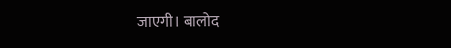जाएगी। बालोद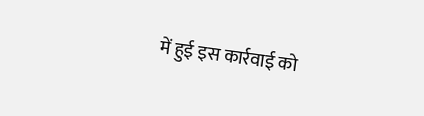में हुई इस कार्रवाई को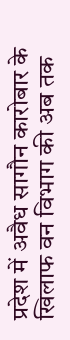प्रदेश में अवैध सागौन कारोबार के खिलाफ वन विभाग की अब तक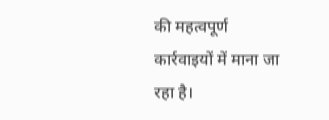की महत्वपूर्ण कार्रवाइयों में माना जा रहा है।